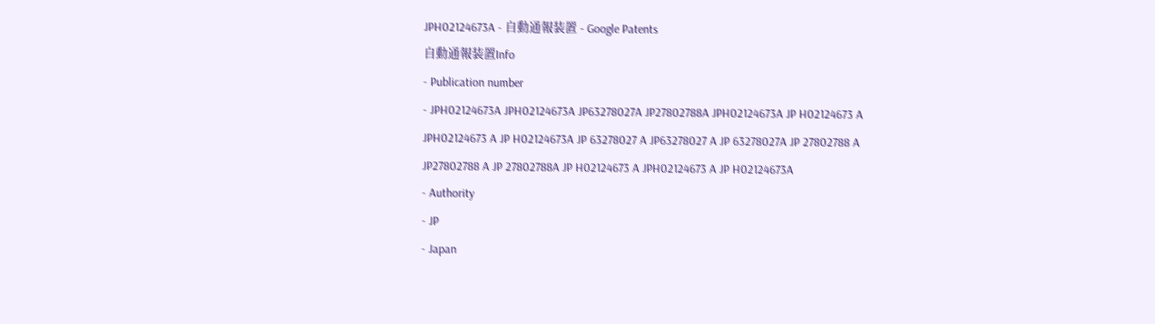JPH02124673A - 自動通報装置 - Google Patents
自動通報装置Info
- Publication number
- JPH02124673A JPH02124673A JP63278027A JP27802788A JPH02124673A JP H02124673 A JPH02124673 A JP H02124673A JP 63278027 A JP63278027 A JP 63278027A JP 27802788 A JP27802788 A JP 27802788A JP H02124673 A JPH02124673 A JP H02124673A
- Authority
- JP
- Japan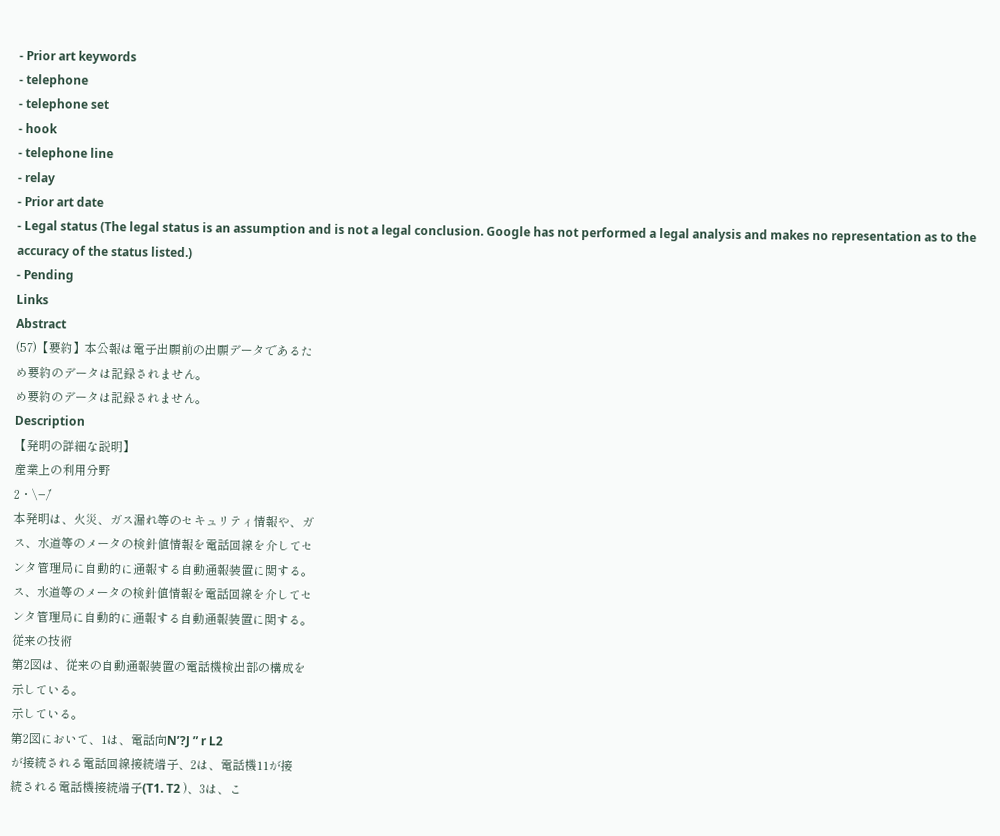- Prior art keywords
- telephone
- telephone set
- hook
- telephone line
- relay
- Prior art date
- Legal status (The legal status is an assumption and is not a legal conclusion. Google has not performed a legal analysis and makes no representation as to the accuracy of the status listed.)
- Pending
Links
Abstract
(57)【要約】本公報は電子出願前の出願データであるた
め要約のデータは記録されません。
め要約のデータは記録されません。
Description
【発明の詳細な説明】
産業上の利用分野
2・\−/゛
本発明は、火災、ガス漏れ等のセキュリティ情報や、ガ
ス、水道等のメータの検針値情報を電話回線を介してセ
ンタ管理局に自動的に通報する自動通報装置に関する。
ス、水道等のメータの検針値情報を電話回線を介してセ
ンタ管理局に自動的に通報する自動通報装置に関する。
従来の技術
第2図は、従来の自動通報装置の電話機検出部の構成を
示している。
示している。
第2図において、1は、電話向N’?J ” r L2
が接続される電話回線接続端子、2は、電話機11が接
続される電話機接続端子(T1. T2 )、3は、こ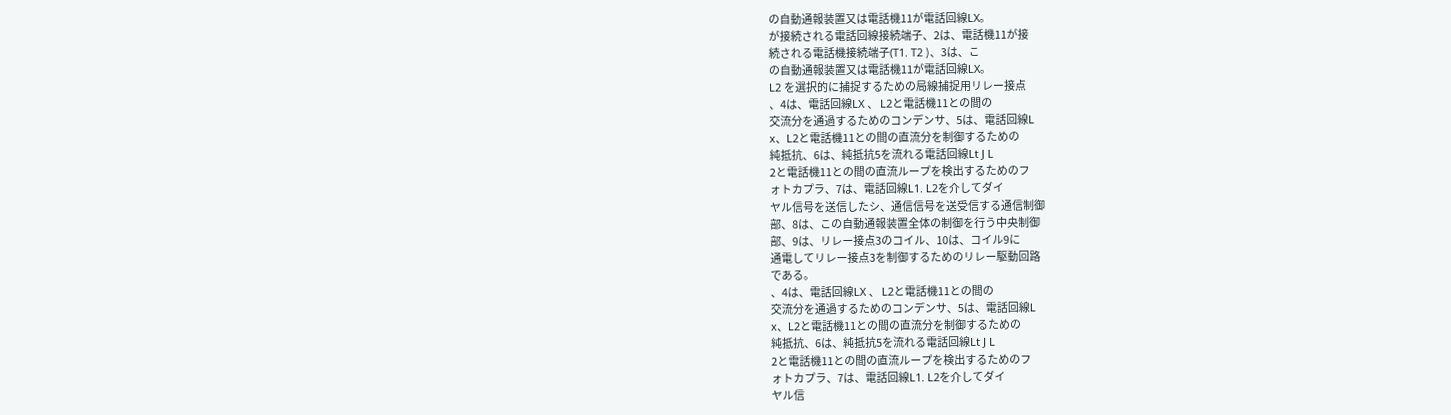の自動通報装置又は電話機11が電話回線LX。
が接続される電話回線接続端子、2は、電話機11が接
続される電話機接続端子(T1. T2 )、3は、こ
の自動通報装置又は電話機11が電話回線LX。
L2 を選択的に捕捉するための局線捕捉用リレー接点
、4は、電話回線LX 、 L2と電話機11との間の
交流分を通過するためのコンデンサ、5は、電話回線L
x、L2と電話機11との間の直流分を制御するための
純抵抗、6は、純抵抗5を流れる電話回線Lt J L
2と電話機11との間の直流ループを検出するためのフ
ォトカプラ、7は、電話回線L1. L2を介してダイ
ヤル信号を送信したシ、通信信号を送受信する通信制御
部、8は、この自動通報装置全体の制御を行う中央制御
部、9は、リレー接点3のコイル、10は、コイル9に
通電してリレー接点3を制御するためのリレー駆動回路
である。
、4は、電話回線LX 、 L2と電話機11との間の
交流分を通過するためのコンデンサ、5は、電話回線L
x、L2と電話機11との間の直流分を制御するための
純抵抗、6は、純抵抗5を流れる電話回線Lt J L
2と電話機11との間の直流ループを検出するためのフ
ォトカプラ、7は、電話回線L1. L2を介してダイ
ヤル信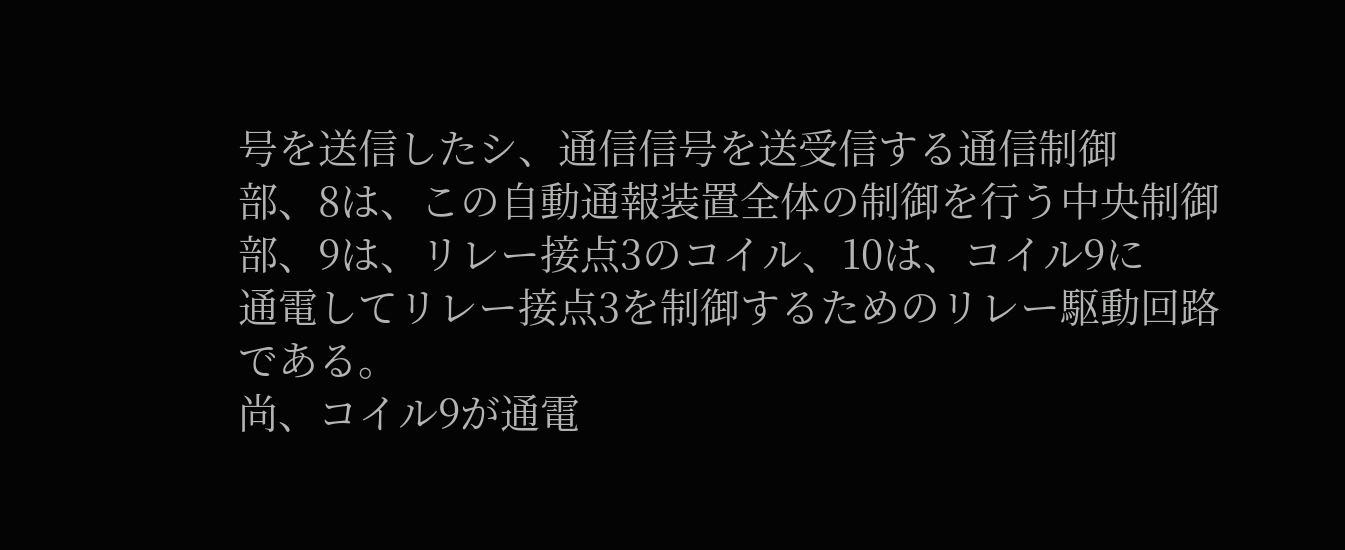号を送信したシ、通信信号を送受信する通信制御
部、8は、この自動通報装置全体の制御を行う中央制御
部、9は、リレー接点3のコイル、10は、コイル9に
通電してリレー接点3を制御するためのリレー駆動回路
である。
尚、コイル9が通電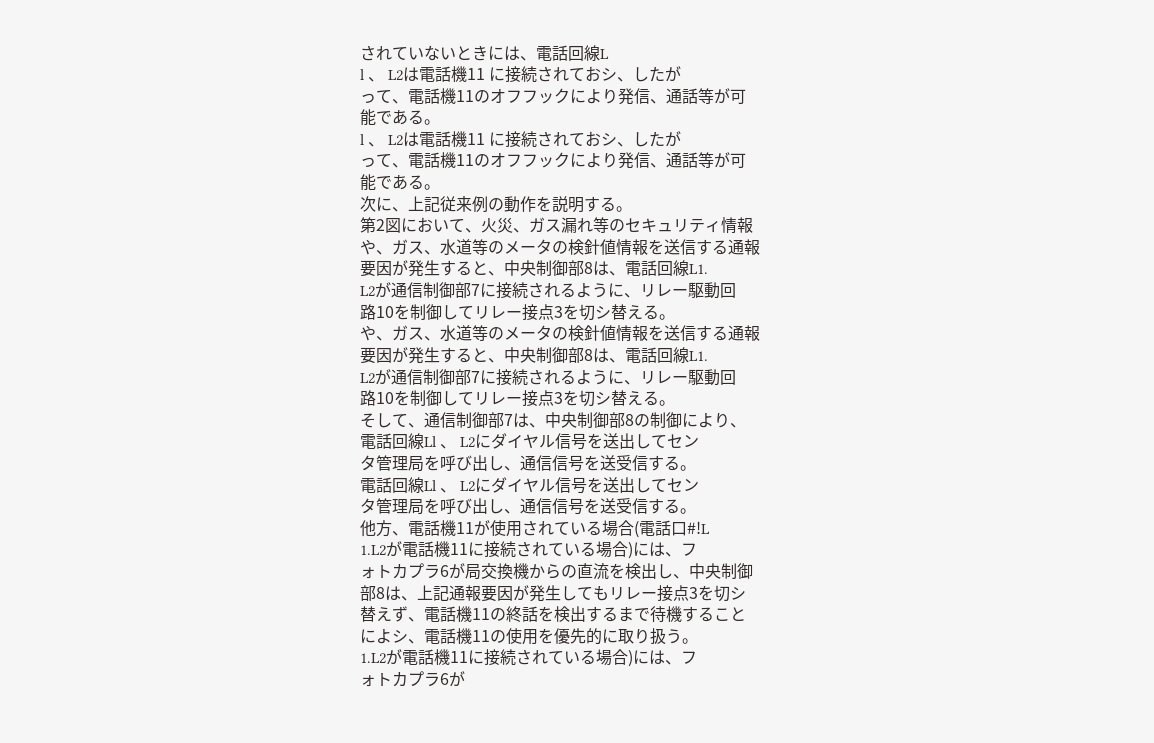されていないときには、電話回線L
l 、 L2は電話機11 に接続されておシ、したが
って、電話機11のオフフックにより発信、通話等が可
能である。
l 、 L2は電話機11 に接続されておシ、したが
って、電話機11のオフフックにより発信、通話等が可
能である。
次に、上記従来例の動作を説明する。
第2図において、火災、ガス漏れ等のセキュリティ情報
や、ガス、水道等のメータの検針値情報を送信する通報
要因が発生すると、中央制御部8は、電話回線L1.
L2が通信制御部7に接続されるように、リレー駆動回
路10を制御してリレー接点3を切シ替える。
や、ガス、水道等のメータの検針値情報を送信する通報
要因が発生すると、中央制御部8は、電話回線L1.
L2が通信制御部7に接続されるように、リレー駆動回
路10を制御してリレー接点3を切シ替える。
そして、通信制御部7は、中央制御部8の制御により、
電話回線Ll 、 L2にダイヤル信号を送出してセン
タ管理局を呼び出し、通信信号を送受信する。
電話回線Ll 、 L2にダイヤル信号を送出してセン
タ管理局を呼び出し、通信信号を送受信する。
他方、電話機11が使用されている場合(電話口#!L
1.L2が電話機11に接続されている場合)には、フ
ォトカプラ6が局交換機からの直流を検出し、中央制御
部8は、上記通報要因が発生してもリレー接点3を切シ
替えず、電話機11の終話を検出するまで待機すること
によシ、電話機11の使用を優先的に取り扱う。
1.L2が電話機11に接続されている場合)には、フ
ォトカプラ6が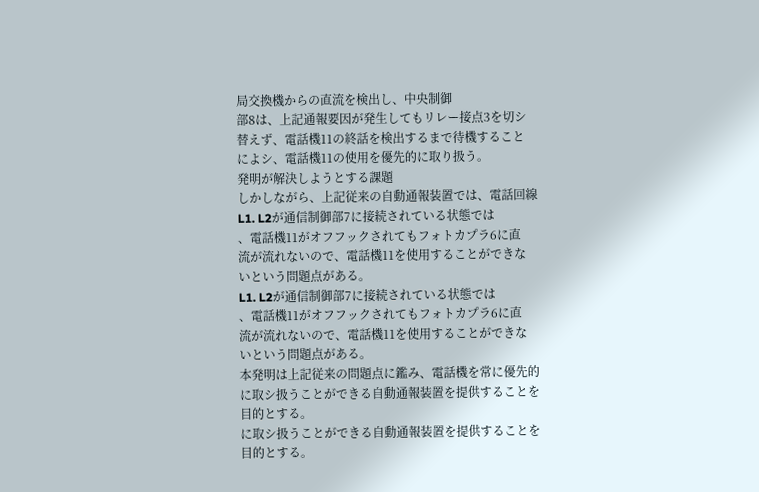局交換機からの直流を検出し、中央制御
部8は、上記通報要因が発生してもリレー接点3を切シ
替えず、電話機11の終話を検出するまで待機すること
によシ、電話機11の使用を優先的に取り扱う。
発明が解決しようとする課題
しかしながら、上記従来の自動通報装置では、電話回線
L1. L2が通信制御部7に接続されている状態では
、電話機11がオフフックされてもフォトカプラ6に直
流が流れないので、電話機11を使用することができな
いという問題点がある。
L1. L2が通信制御部7に接続されている状態では
、電話機11がオフフックされてもフォトカプラ6に直
流が流れないので、電話機11を使用することができな
いという問題点がある。
本発明は上記従来の問題点に鑑み、電話機を常に優先的
に取シ扱うことができる自動通報装置を提供することを
目的とする。
に取シ扱うことができる自動通報装置を提供することを
目的とする。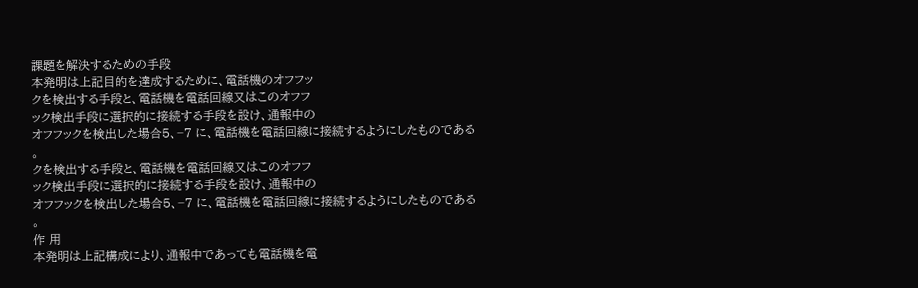課題を解決するための手段
本発明は上記目的を達成するために、電話機のオフフッ
クを検出する手段と、電話機を電話回線又はこのオフフ
ック検出手段に選択的に接続する手段を設け、通報中の
オフフックを検出した場合5、−7 に、電話機を電話回線に接続するようにしたものである
。
クを検出する手段と、電話機を電話回線又はこのオフフ
ック検出手段に選択的に接続する手段を設け、通報中の
オフフックを検出した場合5、−7 に、電話機を電話回線に接続するようにしたものである
。
作 用
本発明は上記構成により、通報中であっても電話機を電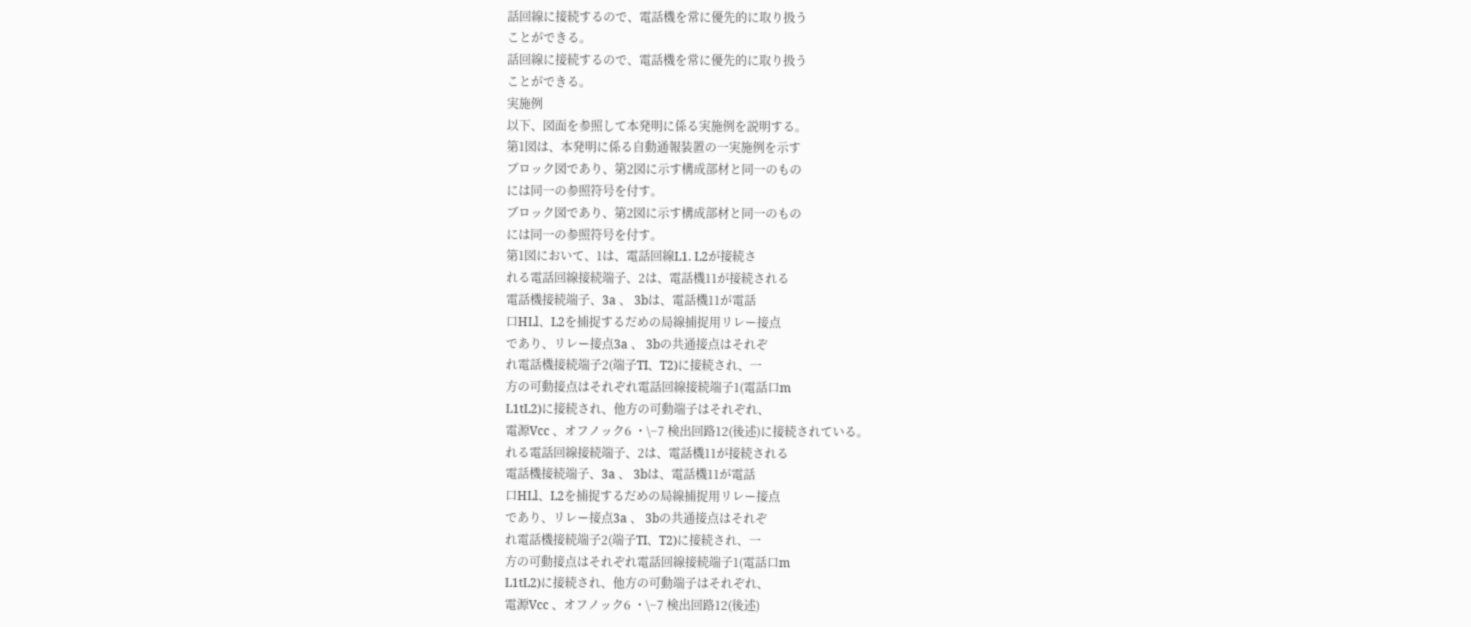話回線に接続するので、電話機を常に優先的に取り扱う
ことができる。
話回線に接続するので、電話機を常に優先的に取り扱う
ことができる。
実施例
以下、図面を参照して本発明に係る実施例を説明する。
第1図は、本発明に係る自動通報装置の一実施例を示す
ブロック図であり、第2図に示す構成部材と同一のもの
には同一の参照符号を付す。
ブロック図であり、第2図に示す構成部材と同一のもの
には同一の参照符号を付す。
第1図において、1は、電話回線L1. L2が接続さ
れる電話回線接続端子、2は、電話機11が接続される
電話機接続端子、3a 、 3bは、電話機11が電話
口HLl、L2を捕捉するだめの局線捕捉用リレー接点
であり、リレー接点3a 、 3bの共通接点はそれぞ
れ電話機接続端子2(端子TI、T2)に接続され、一
方の可動接点はそれぞれ電話回線接続端子1(電話口m
L1tL2)に接続され、他方の可動端子はそれぞれ、
電源Vcc 、オフノック6 ・\−7 検出回路12(後述)に接続されている。
れる電話回線接続端子、2は、電話機11が接続される
電話機接続端子、3a 、 3bは、電話機11が電話
口HLl、L2を捕捉するだめの局線捕捉用リレー接点
であり、リレー接点3a 、 3bの共通接点はそれぞ
れ電話機接続端子2(端子TI、T2)に接続され、一
方の可動接点はそれぞれ電話回線接続端子1(電話口m
L1tL2)に接続され、他方の可動端子はそれぞれ、
電源Vcc 、オフノック6 ・\−7 検出回路12(後述)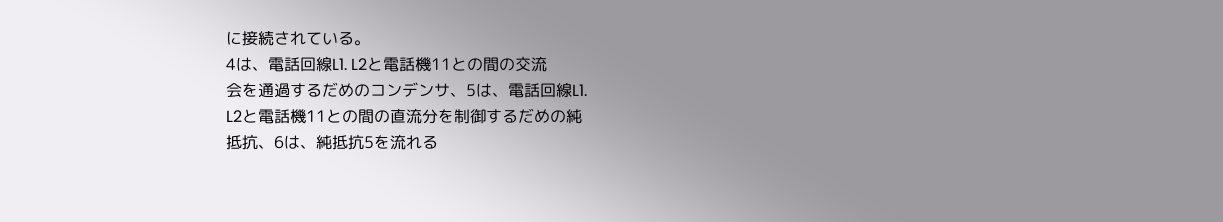に接続されている。
4は、電話回線L1. L2と電話機11との間の交流
会を通過するだめのコンデンサ、5は、電話回線L1.
L2と電話機11との間の直流分を制御するだめの純
抵抗、6は、純抵抗5を流れる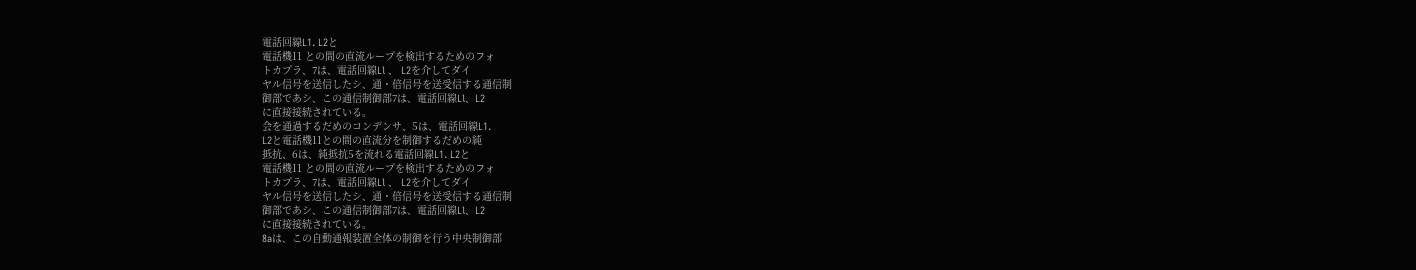電話回線L1. L2と
電話機11 との間の直流ループを検出するためのフォ
トカプラ、7は、電話回線Ll 、 L2を介してダイ
ヤル信号を送信したシ、通・倍信号を送受信する通信制
御部であシ、この通信制御部7は、電話回線Ll、L2
に直接接続されている。
会を通過するだめのコンデンサ、5は、電話回線L1.
L2と電話機11との間の直流分を制御するだめの純
抵抗、6は、純抵抗5を流れる電話回線L1. L2と
電話機11 との間の直流ループを検出するためのフォ
トカプラ、7は、電話回線Ll 、 L2を介してダイ
ヤル信号を送信したシ、通・倍信号を送受信する通信制
御部であシ、この通信制御部7は、電話回線Ll、L2
に直接接続されている。
8aは、この自動通報装置全体の制御を行う中央制御部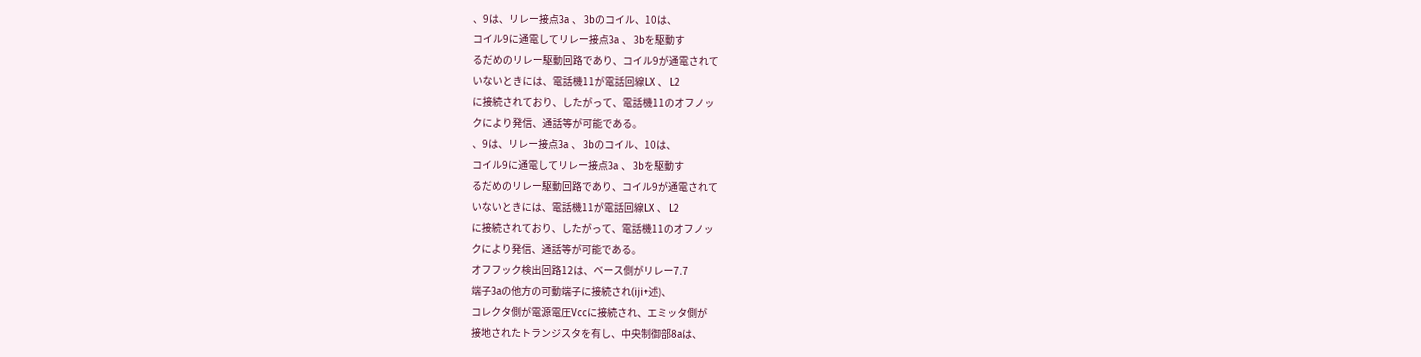、9は、リレー接点3a 、 3bのコイル、10は、
コイル9に通電してリレー接点3a 、 3bを駆動す
るだめのリレー駆動回路であり、コイル9が通電されて
いないときには、電話機11が電話回線LX 、 L2
に接続されており、したがって、電話機11のオフノッ
クにより発信、通話等が可能である。
、9は、リレー接点3a 、 3bのコイル、10は、
コイル9に通電してリレー接点3a 、 3bを駆動す
るだめのリレー駆動回路であり、コイル9が通電されて
いないときには、電話機11が電話回線LX 、 L2
に接続されており、したがって、電話機11のオフノッ
クにより発信、通話等が可能である。
オフフック検出回路12は、ベース側がリレー7.7
端子3aの他方の可動端子に接続され(iji+述)、
コレクタ側が電源電圧Vccに接続され、エミッタ側が
接地されたトランジスタを有し、中央制御部8aは、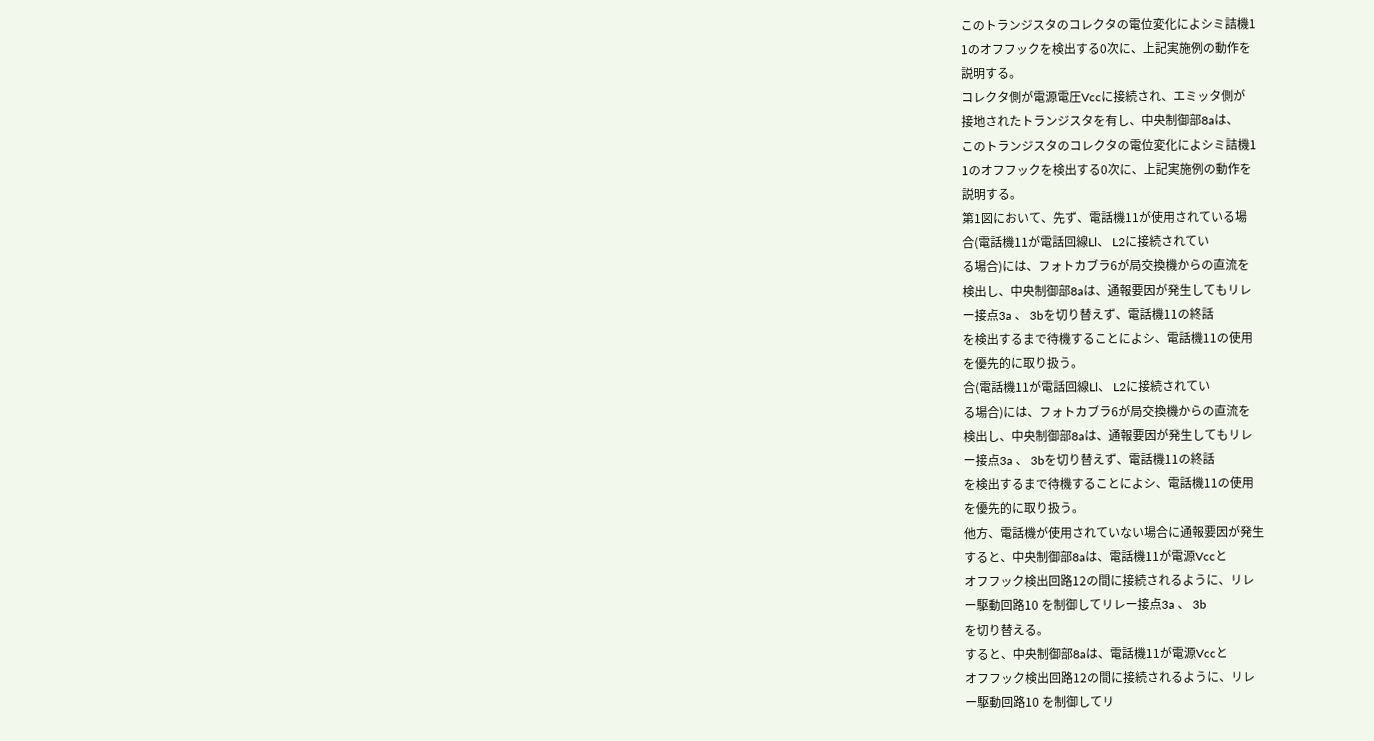このトランジスタのコレクタの電位変化によシミ詰機1
1のオフフックを検出する0次に、上記実施例の動作を
説明する。
コレクタ側が電源電圧Vccに接続され、エミッタ側が
接地されたトランジスタを有し、中央制御部8aは、
このトランジスタのコレクタの電位変化によシミ詰機1
1のオフフックを検出する0次に、上記実施例の動作を
説明する。
第1図において、先ず、電話機11が使用されている場
合(電話機11が電話回線Ll、 L2に接続されてい
る場合)には、フォトカブラ6が局交換機からの直流を
検出し、中央制御部8aは、通報要因が発生してもリレ
ー接点3a 、 3bを切り替えず、電話機11の終話
を検出するまで待機することによシ、電話機11の使用
を優先的に取り扱う。
合(電話機11が電話回線Ll、 L2に接続されてい
る場合)には、フォトカブラ6が局交換機からの直流を
検出し、中央制御部8aは、通報要因が発生してもリレ
ー接点3a 、 3bを切り替えず、電話機11の終話
を検出するまで待機することによシ、電話機11の使用
を優先的に取り扱う。
他方、電話機が使用されていない場合に通報要因が発生
すると、中央制御部8aは、電話機11が電源Vccと
オフフック検出回路12の間に接続されるように、リレ
ー駆動回路10 を制御してリレー接点3a 、 3b
を切り替える。
すると、中央制御部8aは、電話機11が電源Vccと
オフフック検出回路12の間に接続されるように、リレ
ー駆動回路10 を制御してリ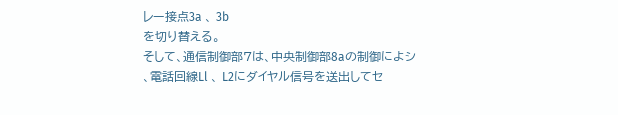レー接点3a 、 3b
を切り替える。
そして、通信制御部7は、中央制御部8aの制御によシ
、電話回線Ll 、 L2にダイヤル信号を送出してセ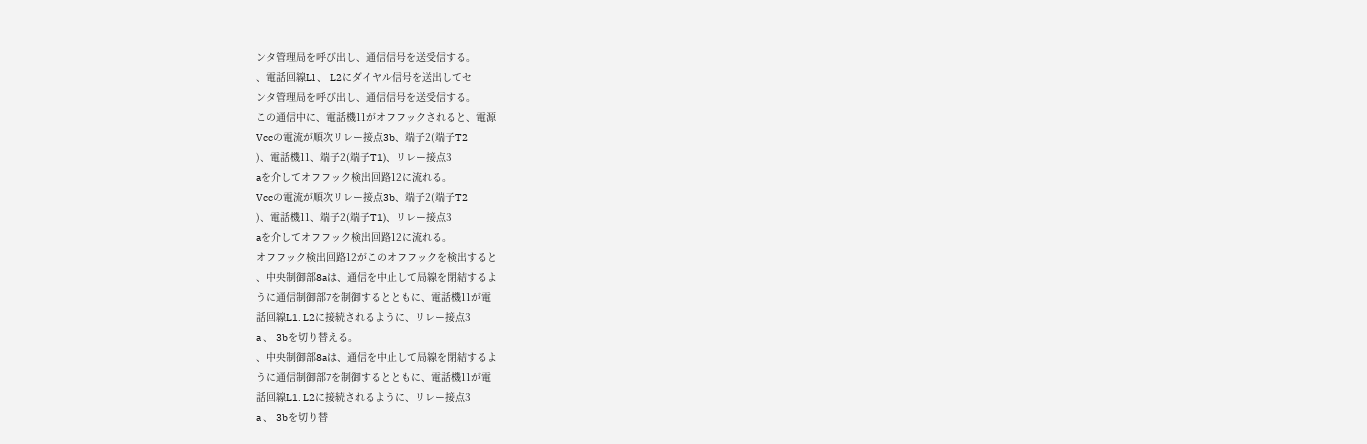ンタ管理局を呼び出し、通信信号を送受信する。
、電話回線Ll 、 L2にダイヤル信号を送出してセ
ンタ管理局を呼び出し、通信信号を送受信する。
この通信中に、電話機11がオフフックされると、電源
Vccの電流が順次リレー接点3b、端子2(端子T2
)、電話機11、端子2(端子T1)、リレー接点3
aを介してオフフック検出回路12に流れる。
Vccの電流が順次リレー接点3b、端子2(端子T2
)、電話機11、端子2(端子T1)、リレー接点3
aを介してオフフック検出回路12に流れる。
オフフック検出回路12がこのオフフックを検出すると
、中央制御部8aは、通信を中止して局線を閉結するよ
うに通信制御部7を制御するとともに、電話機11が電
話回線L1. L2に接続されるように、リレー接点3
a 、 3bを切り替える。
、中央制御部8aは、通信を中止して局線を閉結するよ
うに通信制御部7を制御するとともに、電話機11が電
話回線L1. L2に接続されるように、リレー接点3
a 、 3bを切り替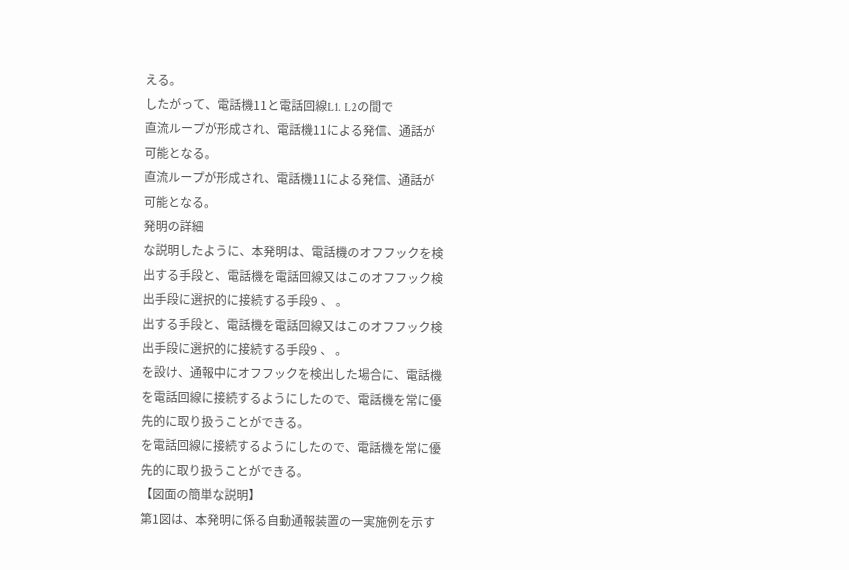える。
したがって、電話機11と電話回線L1. L2の間で
直流ループが形成され、電話機11による発信、通話が
可能となる。
直流ループが形成され、電話機11による発信、通話が
可能となる。
発明の詳細
な説明したように、本発明は、電話機のオフフックを検
出する手段と、電話機を電話回線又はこのオフフック検
出手段に選択的に接続する手段9 、 。
出する手段と、電話機を電話回線又はこのオフフック検
出手段に選択的に接続する手段9 、 。
を設け、通報中にオフフックを検出した場合に、電話機
を電話回線に接続するようにしたので、電話機を常に優
先的に取り扱うことができる。
を電話回線に接続するようにしたので、電話機を常に優
先的に取り扱うことができる。
【図面の簡単な説明】
第1図は、本発明に係る自動通報装置の一実施例を示す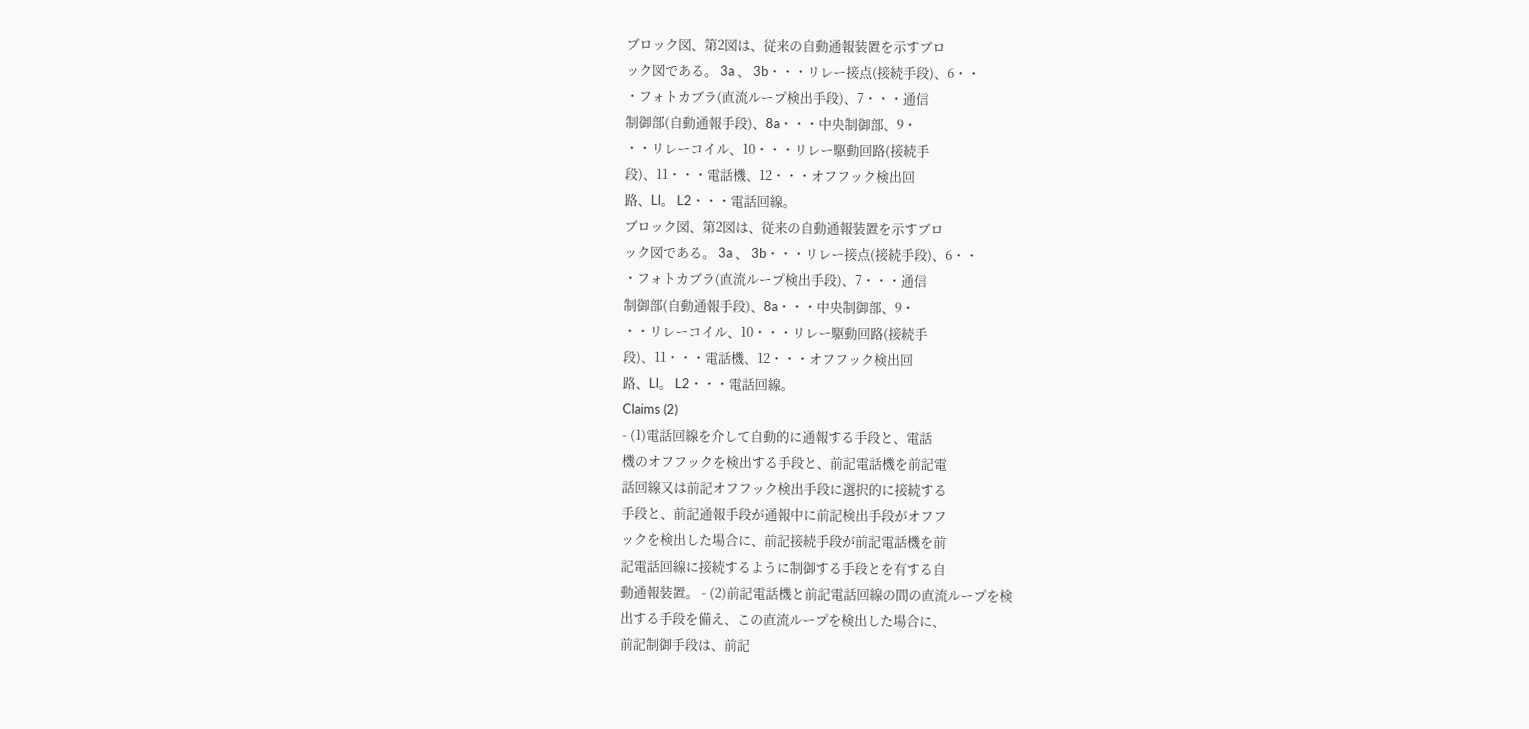ブロック図、第2図は、従来の自動通報装置を示すブロ
ック図である。 3a 、 3b・・・リレー接点(接続手段)、6・・
・フォトカブラ(直流ループ検出手段)、7・・・通信
制御部(自動通報手段)、8a・・・中央制御部、9・
・・リレーコイル、10・・・リレー駆動回路(接続手
段)、11・・・電話機、12・・・オフフック検出回
路、Ll。 L2・・・電話回線。
ブロック図、第2図は、従来の自動通報装置を示すブロ
ック図である。 3a 、 3b・・・リレー接点(接続手段)、6・・
・フォトカブラ(直流ループ検出手段)、7・・・通信
制御部(自動通報手段)、8a・・・中央制御部、9・
・・リレーコイル、10・・・リレー駆動回路(接続手
段)、11・・・電話機、12・・・オフフック検出回
路、Ll。 L2・・・電話回線。
Claims (2)
- (1)電話回線を介して自動的に通報する手段と、電話
機のオフフックを検出する手段と、前記電話機を前記電
話回線又は前記オフフック検出手段に選択的に接続する
手段と、前記通報手段が通報中に前記検出手段がオフフ
ックを検出した場合に、前記接続手段が前記電話機を前
記電話回線に接続するように制御する手段とを有する自
動通報装置。 - (2)前記電話機と前記電話回線の間の直流ループを検
出する手段を備え、この直流ループを検出した場合に、
前記制御手段は、前記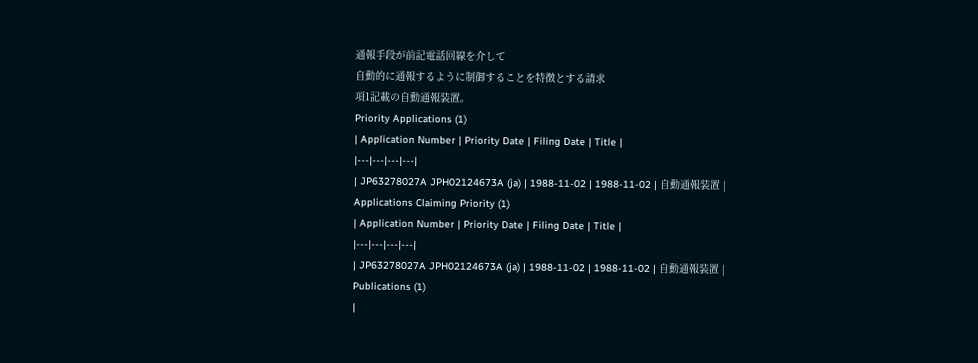通報手段が前記電話回線を介して
自動的に通報するように制御することを特徴とする請求
項1記載の自動通報装置。
Priority Applications (1)
| Application Number | Priority Date | Filing Date | Title |
|---|---|---|---|
| JP63278027A JPH02124673A (ja) | 1988-11-02 | 1988-11-02 | 自動通報装置 |
Applications Claiming Priority (1)
| Application Number | Priority Date | Filing Date | Title |
|---|---|---|---|
| JP63278027A JPH02124673A (ja) | 1988-11-02 | 1988-11-02 | 自動通報装置 |
Publications (1)
|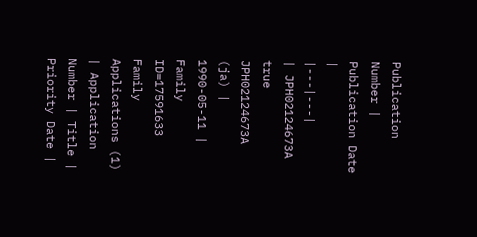Publication Number | Publication Date |
|---|---|
| JPH02124673A true JPH02124673A (ja) | 1990-05-11 |
Family
ID=17591633
Family Applications (1)
| Application Number | Title | Priority Date |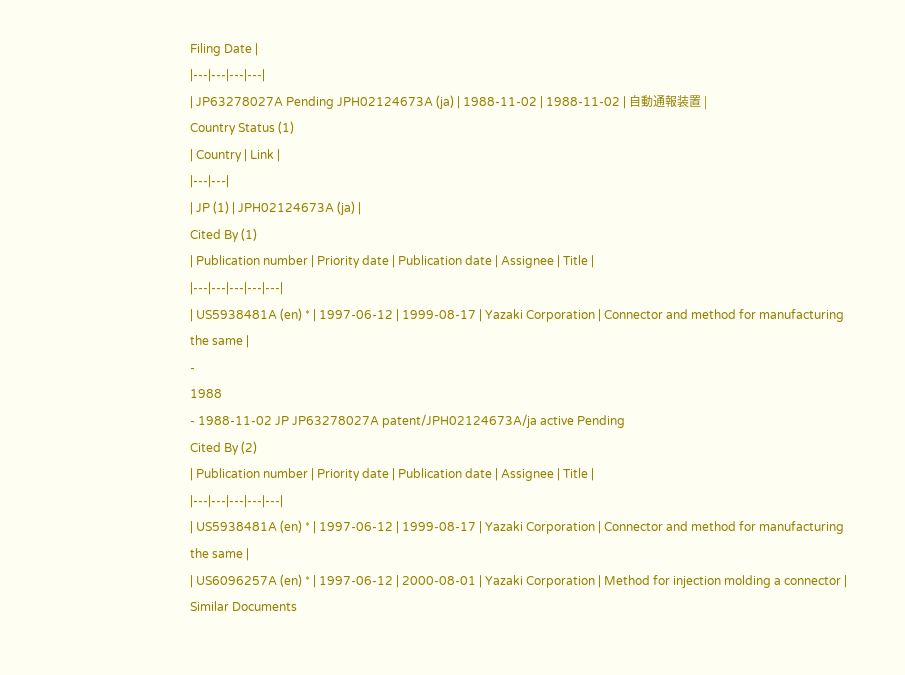Filing Date |
|---|---|---|---|
| JP63278027A Pending JPH02124673A (ja) | 1988-11-02 | 1988-11-02 | 自動通報装置 |
Country Status (1)
| Country | Link |
|---|---|
| JP (1) | JPH02124673A (ja) |
Cited By (1)
| Publication number | Priority date | Publication date | Assignee | Title |
|---|---|---|---|---|
| US5938481A (en) * | 1997-06-12 | 1999-08-17 | Yazaki Corporation | Connector and method for manufacturing the same |
-
1988
- 1988-11-02 JP JP63278027A patent/JPH02124673A/ja active Pending
Cited By (2)
| Publication number | Priority date | Publication date | Assignee | Title |
|---|---|---|---|---|
| US5938481A (en) * | 1997-06-12 | 1999-08-17 | Yazaki Corporation | Connector and method for manufacturing the same |
| US6096257A (en) * | 1997-06-12 | 2000-08-01 | Yazaki Corporation | Method for injection molding a connector |
Similar Documents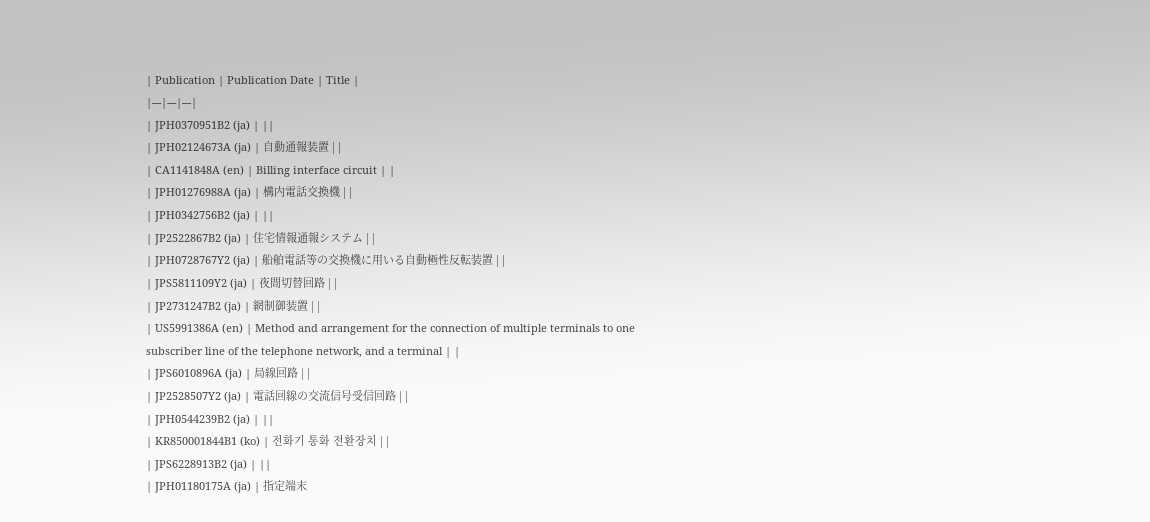| Publication | Publication Date | Title |
|---|---|---|
| JPH0370951B2 (ja) | ||
| JPH02124673A (ja) | 自動通報装置 | |
| CA1141848A (en) | Billing interface circuit | |
| JPH01276988A (ja) | 構内電話交換機 | |
| JPH0342756B2 (ja) | ||
| JP2522867B2 (ja) | 住宅情報通報システム | |
| JPH0728767Y2 (ja) | 船舶電話等の交換機に用いる自動極性反転装置 | |
| JPS5811109Y2 (ja) | 夜間切替回路 | |
| JP2731247B2 (ja) | 網制御装置 | |
| US5991386A (en) | Method and arrangement for the connection of multiple terminals to one subscriber line of the telephone network, and a terminal | |
| JPS6010896A (ja) | 局線回路 | |
| JP2528507Y2 (ja) | 電話回線の交流信号受信回路 | |
| JPH0544239B2 (ja) | ||
| KR850001844B1 (ko) | 전화기 통화 전환장치 | |
| JPS6228913B2 (ja) | ||
| JPH01180175A (ja) | 指定端末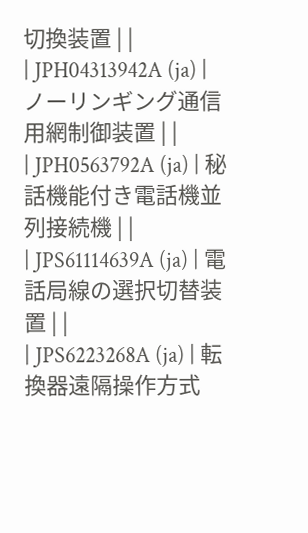切換装置 | |
| JPH04313942A (ja) | ノーリンギング通信用網制御装置 | |
| JPH0563792A (ja) | 秘話機能付き電話機並列接続機 | |
| JPS61114639A (ja) | 電話局線の選択切替装置 | |
| JPS6223268A (ja) | 転換器遠隔操作方式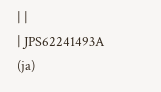| |
| JPS62241493A (ja)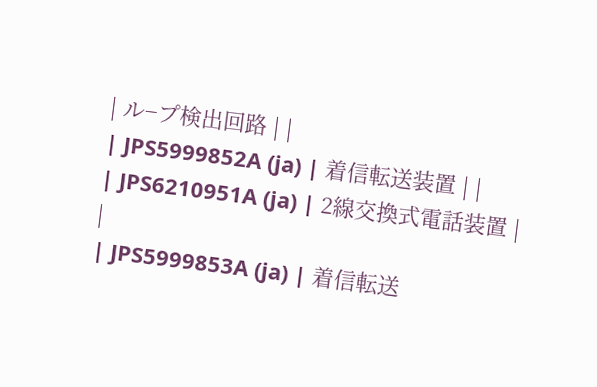| ル−プ検出回路 | |
| JPS5999852A (ja) | 着信転送装置 | |
| JPS6210951A (ja) | 2線交換式電話装置 | |
| JPS5999853A (ja) | 着信転送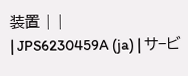装置 | |
| JPS6230459A (ja) | サ−ビ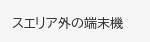スエリア外の端末機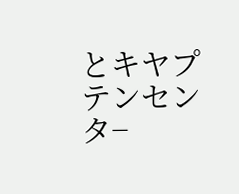とキヤプテンセンタ−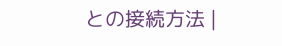との接続方法 |